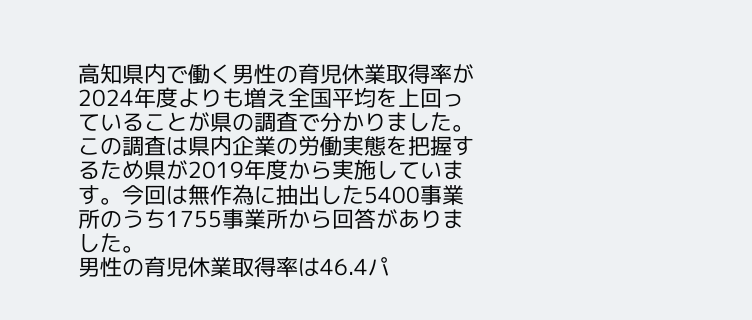高知県内で働く男性の育児休業取得率が2024年度よりも増え全国平均を上回っていることが県の調査で分かりました。
この調査は県内企業の労働実態を把握するため県が2019年度から実施しています。今回は無作為に抽出した5400事業所のうち1755事業所から回答がありました。
男性の育児休業取得率は46.4パ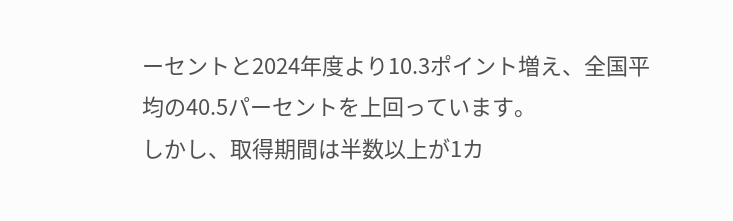ーセントと2024年度より10.3ポイント増え、全国平均の40.5パーセントを上回っています。
しかし、取得期間は半数以上が1カ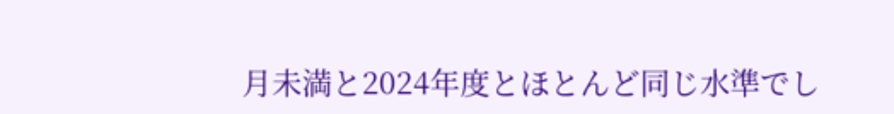月未満と2024年度とほとんど同じ水準でし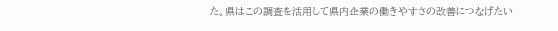た。県はこの調査を活用して県内企業の働きやすさの改善につなげたい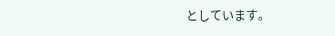としています。